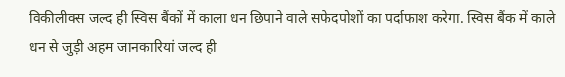विकीलीक्स जल्द ही स्विस बैंकों में काला धन छिपाने वाले सफेदपोशों का पर्दाफाश करेगा. स्विस बैंक में काले धन से जुड़ी अहम जानकारियां जल्द ही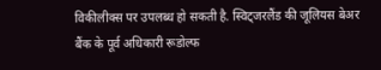विकीलीक्स पर उपलब्ध हो सकती है. स्विट्जरलैंड की जूलियस बेअर बैंक के पूर्व अधिकारी रूडोल्फ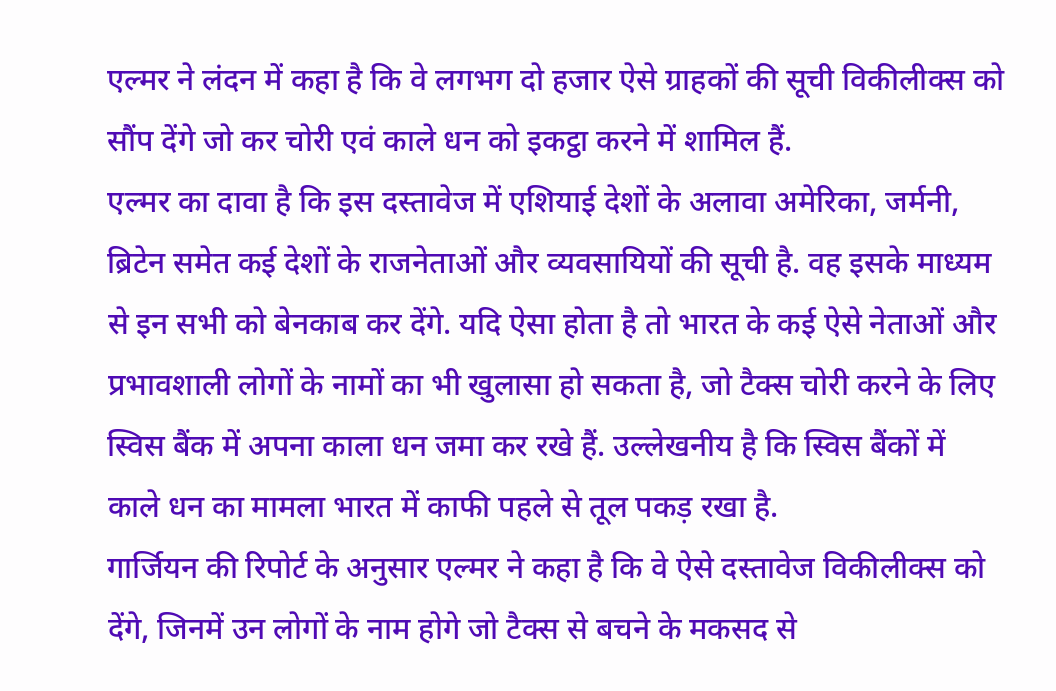एल्मर ने लंदन में कहा है कि वे लगभग दो हजार ऐसे ग्राहकों की सूची विकीलीक्स को सौंप देंगे जो कर चोरी एवं काले धन को इकट्ठा करने में शामिल हैं.
एल्मर का दावा है कि इस दस्तावेज में एशियाई देशों के अलावा अमेरिका, जर्मनी, ब्रिटेन समेत कई देशों के राजनेताओं और व्यवसायियों की सूची है. वह इसके माध्यम से इन सभी को बेनकाब कर देंगे. यदि ऐसा होता है तो भारत के कई ऐसे नेताओं और प्रभावशाली लोगों के नामों का भी खुलासा हो सकता है, जो टैक्स चोरी करने के लिए स्विस बैंक में अपना काला धन जमा कर रखे हैं. उल्लेखनीय है कि स्विस बैंकों में काले धन का मामला भारत में काफी पहले से तूल पकड़ रखा है.
गार्जियन की रिपोर्ट के अनुसार एल्मर ने कहा है कि वे ऐसे दस्तावेज विकीलीक्स को देंगे, जिनमें उन लोगों के नाम होगे जो टैक्स से बचने के मकसद से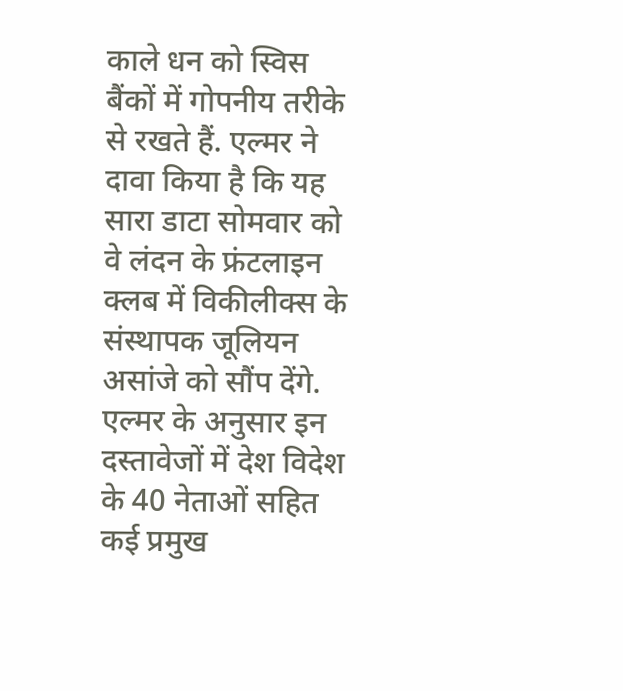काले धन को स्विस बैंकों में गोपनीय तरीके से रखते हैं. एल्मर ने दावा किया है कि यह सारा डाटा सोमवार को वे लंदन के फ्रंटलाइन क्लब में विकीलीक्स के संस्थापक जूलियन असांजे को सौंप देंगे. एल्मर के अनुसार इन दस्तावेजों में देश विदेश के 40 नेताओं सहित कई प्रमुख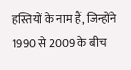हस्तियों के नाम हैं, जिन्होंने 1990 से 2009 के बीच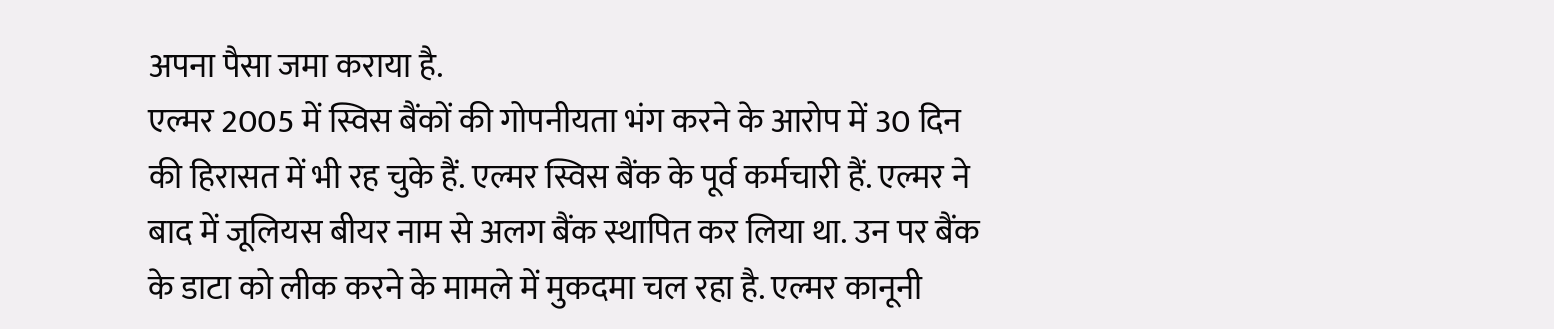अपना पैसा जमा कराया है.
एल्मर 2005 में स्विस बैंकों की गोपनीयता भंग करने के आरोप में 30 दिन की हिरासत में भी रह चुके हैं. एल्मर स्विस बैंक के पूर्व कर्मचारी हैं. एल्मर ने बाद में जूलियस बीयर नाम से अलग बैंक स्थापित कर लिया था. उन पर बैंक के डाटा को लीक करने के मामले में मुकदमा चल रहा है. एल्मर कानूनी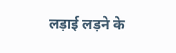लड़ाई लड़ने के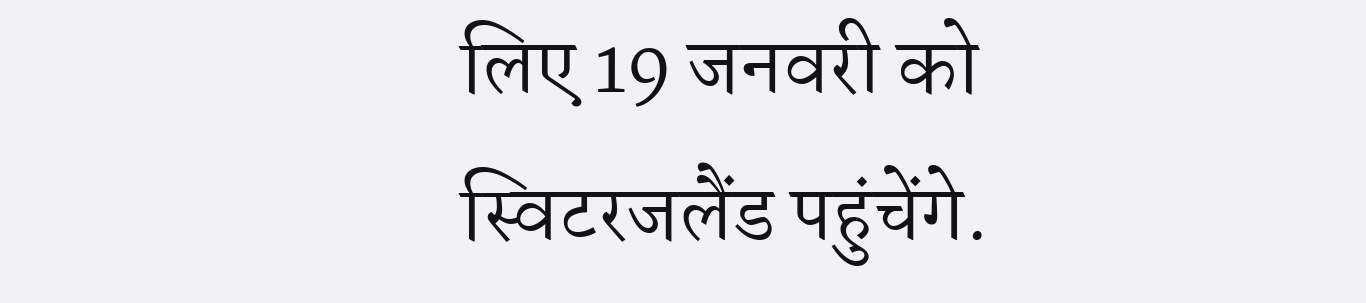लिए 19 जनवरी को स्विटरजलैंड पहुंचेंगे.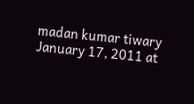madan kumar tiwary
January 17, 2011 at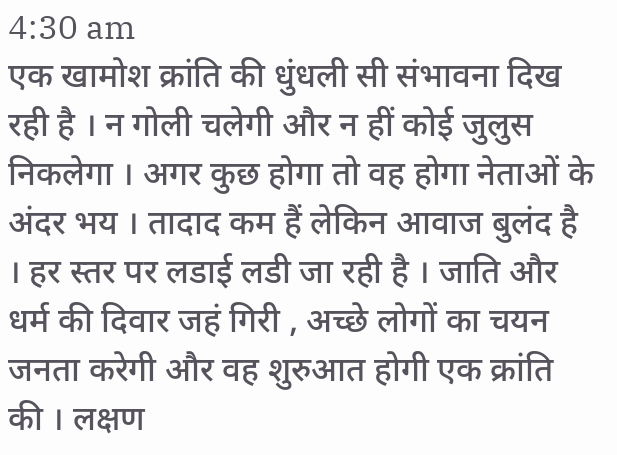4:30 am
एक खामोश क्रांति की धुंधली सी संभावना दिख रही है । न गोली चलेगी और न हीं कोई जुलुस निकलेगा । अगर कुछ होगा तो वह होगा नेताओं के अंदर भय । तादाद कम हैं लेकिन आवाज बुलंद है । हर स्तर पर लडाई लडी जा रही है । जाति और धर्म की दिवार जहं गिरी , अच्छे लोगों का चयन जनता करेगी और वह शुरुआत होगी एक क्रांति की । लक्षण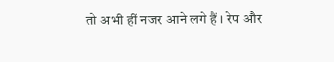तो अभी हीं नजर आने लगे हैं । रेप और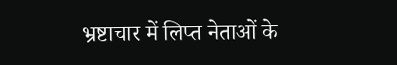भ्रष्टाचार में लिप्त नेताओं के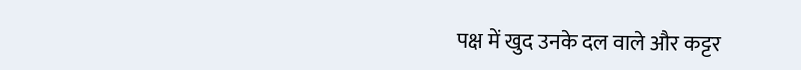पक्ष में खुद उनके दल वाले और कट्टर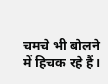चमचे भी बोलने में हिचक रहे हैं।